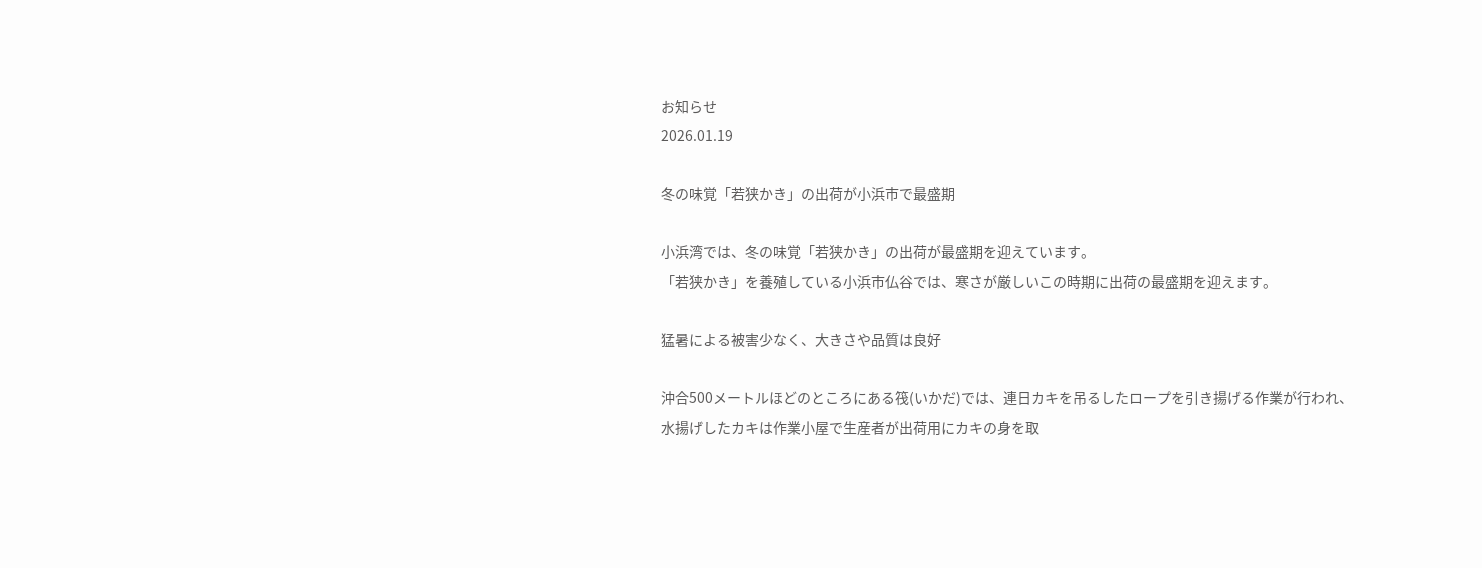お知らせ
2026.01.19

冬の味覚「若狭かき」の出荷が小浜市で最盛期

小浜湾では、冬の味覚「若狭かき」の出荷が最盛期を迎えています。
「若狭かき」を養殖している小浜市仏谷では、寒さが厳しいこの時期に出荷の最盛期を迎えます。

猛暑による被害少なく、大きさや品質は良好

沖合500メートルほどのところにある筏(いかだ)では、連日カキを吊るしたロープを引き揚げる作業が行われ、水揚げしたカキは作業小屋で生産者が出荷用にカキの身を取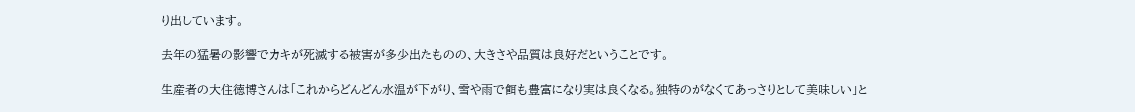り出しています。

去年の猛暑の影響でカキが死滅する被害が多少出たものの、大きさや品質は良好だということです。

生産者の大住徳博さんは「これからどんどん水温が下がり、雪や雨で餌も豊富になり実は良くなる。独特のがなくてあっさりとして美味しい」と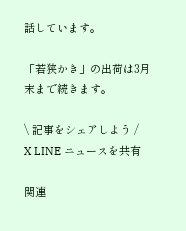話しています。

「若狭かき」の出荷は3月末まで続きます。

\ 記事をシェアしよう /
X LINE ニュースを共有

関連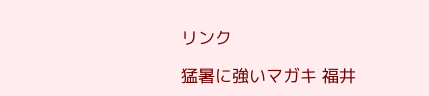リンク

猛暑に強いマガキ 福井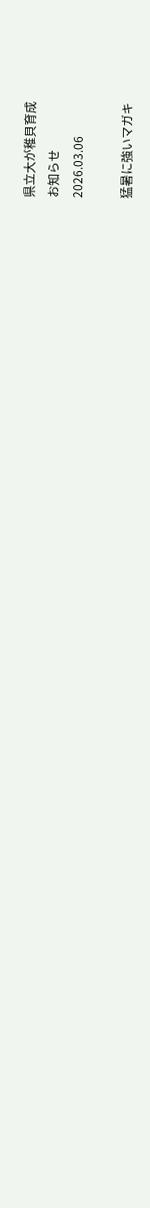県立大が稚貝育成
お知らせ
2026.03.06

猛暑に強いマガキ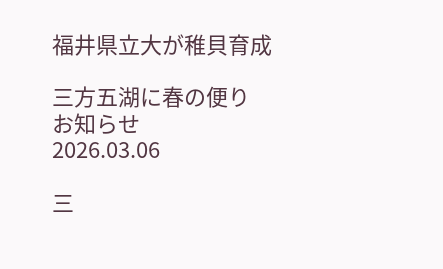福井県立大が稚貝育成

三方五湖に春の便り
お知らせ
2026.03.06

三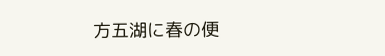方五湖に春の便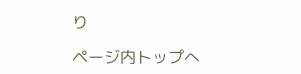り

ページ内トップへ